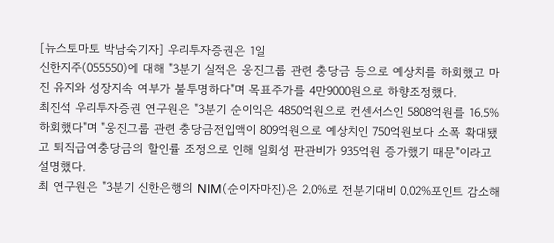[뉴스토마토 박남숙기자] 우리투자증권은 1일
신한지주(055550)에 대해 "3분기 실적은 웅진그룹 관련 충당금 등으로 예상치를 하회했고 마진 유지와 성장지속 여부가 불투명하다"며 목표주가를 4만9000원으로 하향조정했다.
최진석 우리투자증권 연구원은 "3분기 순이익은 4850억원으로 컨센서스인 5808억원를 16.5% 하회했다"며 "웅진그룹 관련 충당금전입액이 809억원으로 예상치인 750억원보다 소폭 확대됐고 퇴직급여충당금의 할인률 조정으로 인해 일회성 판관비가 935억원 증가했기 때문"이라고 설명했다.
최 연구원은 "3분기 신한은행의 NIM(순이자마진)은 2.0%로 전분기대비 0.02%포인트 감소해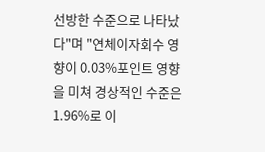선방한 수준으로 나타났다"며 "연체이자회수 영향이 0.03%포인트 영향을 미쳐 경상적인 수준은 1.96%로 이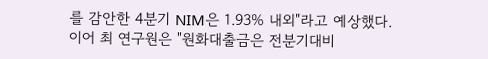를 감안한 4분기 NIM은 1.93% 내외"라고 예상했다.
이어 최 연구원은 "원화대출금은 전분기대비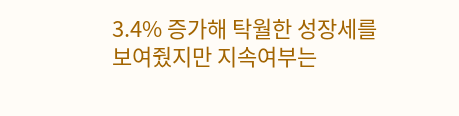3.4% 증가해 탁월한 성장세를 보여줬지만 지속여부는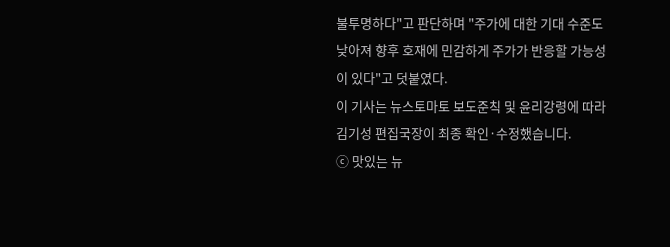불투명하다"고 판단하며 "주가에 대한 기대 수준도 낮아져 향후 호재에 민감하게 주가가 반응할 가능성이 있다"고 덧붙였다.
이 기사는 뉴스토마토 보도준칙 및 윤리강령에 따라 김기성 편집국장이 최종 확인·수정했습니다.
ⓒ 맛있는 뉴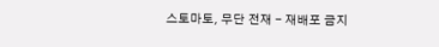스토마토, 무단 전재 - 재배포 금지